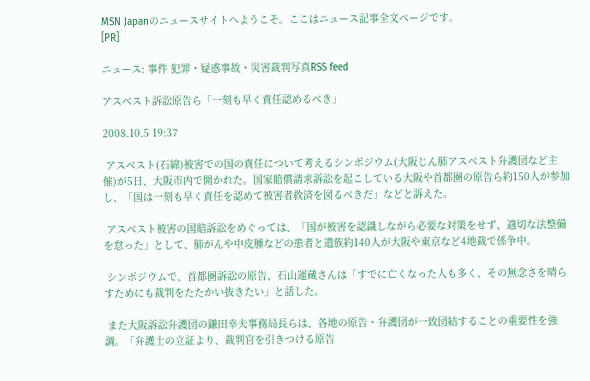MSN Japanのニュースサイトへようこそ。ここはニュース記事全文ページです。
[PR]

ニュース: 事件 犯罪・疑惑事故・災害裁判写真RSS feed

アスベスト訴訟原告ら「一刻も早く責任認めるべき」

2008.10.5 19:37

 アスベスト(石綿)被害での国の責任について考えるシンポジウム(大阪じん肺アスベスト弁護団など主催)が5日、大阪市内で開かれた。国家賠償請求訴訟を起こしている大阪や首都圏の原告ら約150人が参加し、「国は一刻も早く責任を認めて被害者救済を図るべきだ」などと訴えた。

 アスベスト被害の国賠訴訟をめぐっては、「国が被害を認識しながら必要な対策をせず、適切な法整備を怠った」として、肺がんや中皮腫などの患者と遺族約140人が大阪や東京など4地裁で係争中。

 シンポジウムで、首都圏訴訟の原告、石山運蔵さんは「すでに亡くなった人も多く、その無念さを晴らすためにも裁判をたたかい抜きたい」と話した。

 また大阪訴訟弁護団の鎌田幸夫事務局長らは、各地の原告・弁護団が一致団結することの重要性を強調。「弁護士の立証より、裁判官を引きつける原告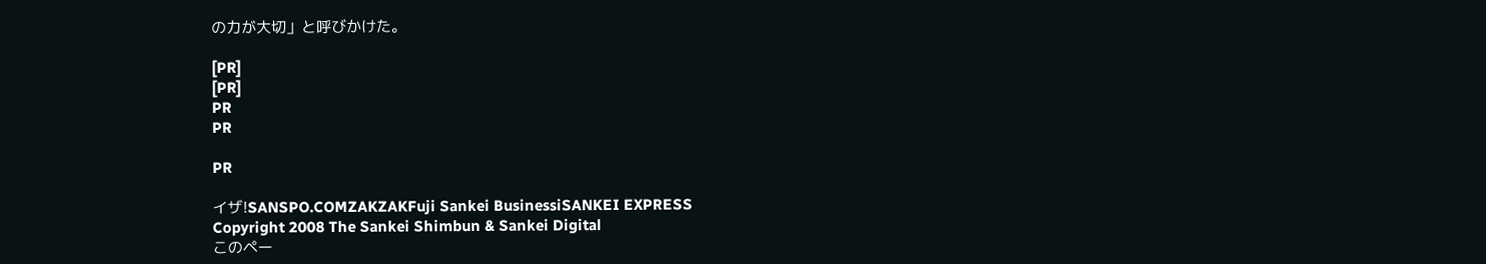の力が大切」と呼びかけた。

[PR]
[PR]
PR
PR

PR

イザ!SANSPO.COMZAKZAKFuji Sankei BusinessiSANKEI EXPRESS
Copyright 2008 The Sankei Shimbun & Sankei Digital
このペー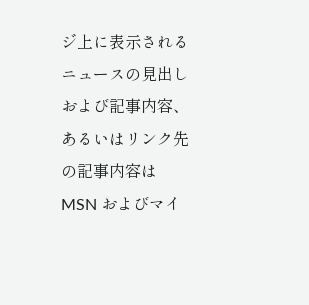ジ上に表示されるニュースの見出しおよび記事内容、あるいはリンク先の記事内容は MSN およびマイ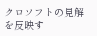クロソフトの見解を反映す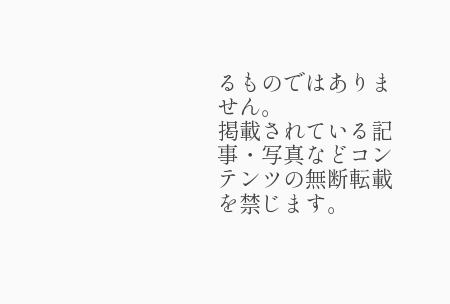るものではありません。
掲載されている記事・写真などコンテンツの無断転載を禁じます。